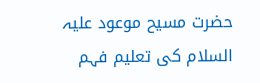حضرت مسیح موعود علیہ السلام کی تعلیم فہم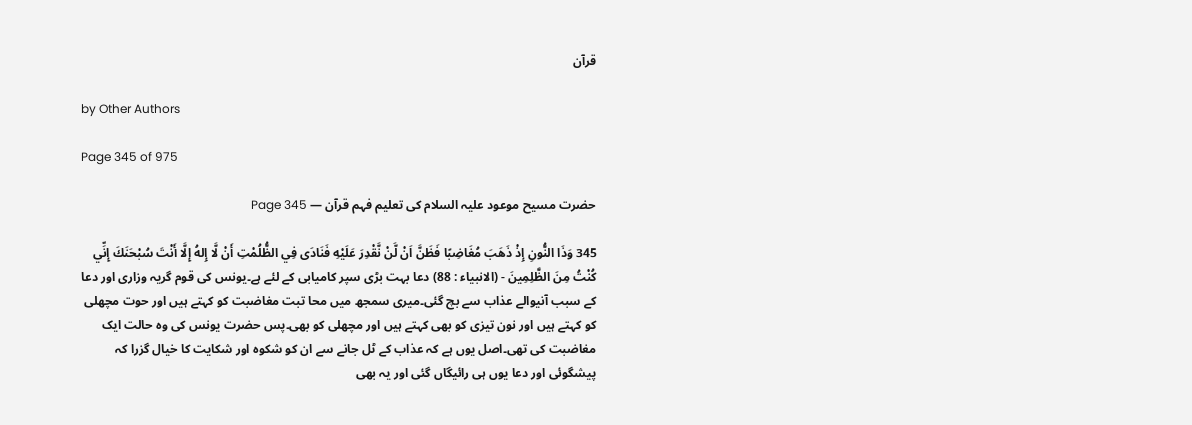قرآن

by Other Authors

Page 345 of 975

حضرت مسیح موعود علیہ السلام کی تعلیم فہم قرآن — Page 345

345 وَذَا النُّونِ إِذْ ذَهَبَ مُغَاضِبًا فَظَنَّ اَنْ لَّنْ نَّقْدِرَ عَلَيْهِ فَنَادَى فِي الظُّلُمْتِ أَنْ لَّا إِلهُ إِلَّا أَنْتَ سُبْحَنَكَ إِنِّي كُنْتُ مِنَ الظَّلِمِينَ - (الانبياء : 88) دعا بہت بڑی سپر کامیابی کے لئے ہے۔یونس کی قوم گریہ وزاری اور دعا کے سبب آنیوالے عذاب سے بچ گئی۔میری سمجھ میں محا تبت مغاضبت کو کہتے ہیں اور حوت مچھلی کو کہتے ہیں اور نون تیزی کو بھی کہتے ہیں اور مچھلی کو بھی۔پس حضرت یونس کی وہ حالت ایک مغاضبت کی تھی۔اصل یوں ہے کہ عذاب کے ٹل جانے سے ان کو شکوہ اور شکایت کا خیال گزرا کہ پیشگوئی اور دعا یوں ہی رائیگاں گئی اور یہ بھی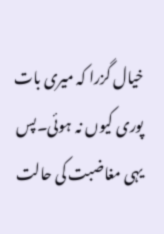خیال گزرا کہ میری بات پوری کیوں نہ ہوئی۔پس یہی مغاضبت کی حالت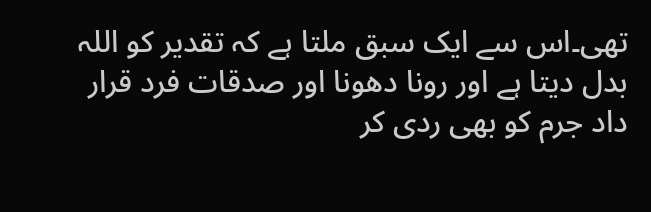تھی۔اس سے ایک سبق ملتا ہے کہ تقدیر کو اللہ بدل دیتا ہے اور رونا دھونا اور صدقات فرد قرار داد جرم کو بھی ردی کر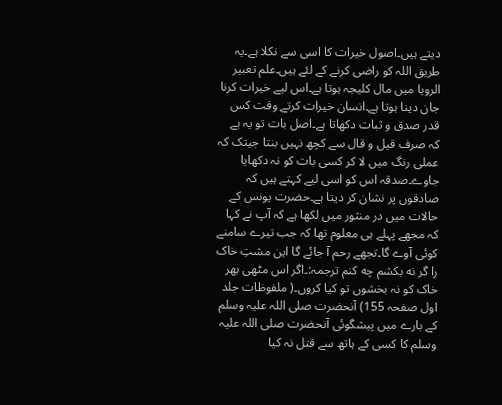دیتے ہیں۔اصول خیرات کا اسی سے نکلا ہے۔یہ طریق اللہ کو راضی کرنے کے لئے ہیں۔علم تعبیر الرویا میں مال کلیجہ ہوتا ہے۔اس لیے خیرات کرنا جان دینا ہوتا ہے۔انسان خیرات کرتے وقت کس قدر صدق و ثبات دکھاتا ہے۔اصل بات تو یہ ہے کہ صرف قیل و قال سے کچھ نہیں بنتا جیتک کہ عملی رنگ میں لا کر کسی بات کو نہ دکھایا جاوے۔صدقہ اس کو اسی لیے کہتے ہیں کہ صادقوں پر نشان کر دیتا ہے۔حضرت یونس کے حالات میں در منثور میں لکھا ہے کہ آپ نے کہا کہ مجھے پہلے ہی معلوم تھا کہ جب تیرے سامنے کوئی آوے گا۔تجھے رحم آ جائے گا این مشتِ خاک را گر نه بکشم چه کنم ترجمہ:۔اگر اس مٹھی بھر خاک کو نہ بخشوں تو کیا کروں۔( ملفوظات جلد اول صفحہ 155) آنحضرت صلی اللہ علیہ وسلم کے بارے میں پیشگوئی آنحضرت صلی اللہ علیہ وسلم کا کسی کے ہاتھ سے قتل نہ کیا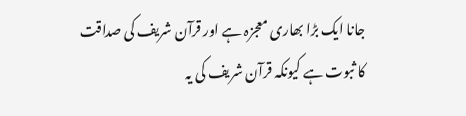جانا ایک بڑا بھاری معجزہ ہے اور قرآن شریف کی صداقت کا ثبوت ہے کیونکہ قرآن شریف کی یہ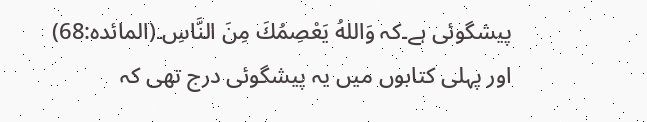پیشگوئی ہے۔کہ وَاللهُ يَعْصِمُكَ مِنَ النَّاسِ۔(المائدہ:68) اور پہلی کتابوں میں یہ پیشگوئی درج تھی کہ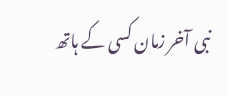نبی آخر زمان کسی کے ہاتھ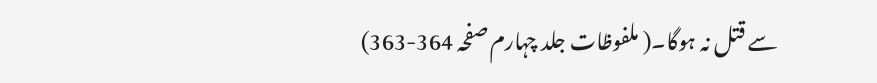سے قتل نہ ہوگا۔( ملفوظات جلد چہارم صفحہ 364-363)